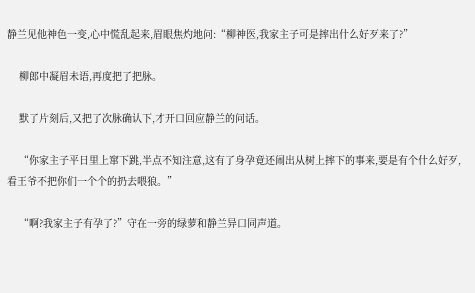静兰见他神色一变,心中慌乱起来,眉眼焦灼地问:“柳神医,我家主子可是摔出什么好歹来了?”

    柳郎中凝眉未语,再度把了把脉。

    默了片刻后,又把了次脉确认下,才开口回应静兰的问话。

    “你家主子平日里上窜下跳,半点不知注意,这有了身孕竟还闹出从树上摔下的事来,要是有个什么好歹,看王爷不把你们一个个的扔去喂狼。”

    “啊?我家主子有孕了?”守在一旁的绿萝和静兰异口同声道。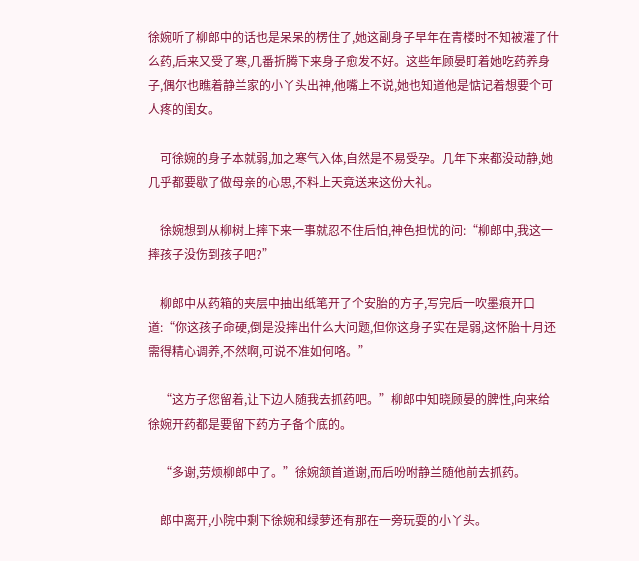徐婉听了柳郎中的话也是呆呆的楞住了,她这副身子早年在青楼时不知被灌了什么药,后来又受了寒,几番折腾下来身子愈发不好。这些年顾晏盯着她吃药养身子,偶尔也瞧着静兰家的小丫头出神,他嘴上不说,她也知道他是惦记着想要个可人疼的闺女。

    可徐婉的身子本就弱,加之寒气入体,自然是不易受孕。几年下来都没动静,她几乎都要歇了做母亲的心思,不料上天竟送来这份大礼。

    徐婉想到从柳树上摔下来一事就忍不住后怕,神色担忧的问:“柳郎中,我这一摔孩子没伤到孩子吧?”

    柳郎中从药箱的夹层中抽出纸笔开了个安胎的方子,写完后一吹墨痕开口道:“你这孩子命硬,倒是没摔出什么大问题,但你这身子实在是弱,这怀胎十月还需得精心调养,不然啊,可说不准如何咯。”

    “这方子您留着,让下边人随我去抓药吧。”柳郎中知晓顾晏的脾性,向来给徐婉开药都是要留下药方子备个底的。

    “多谢,劳烦柳郎中了。”徐婉颔首道谢,而后吩咐静兰随他前去抓药。

    郎中离开,小院中剩下徐婉和绿萝还有那在一旁玩耍的小丫头。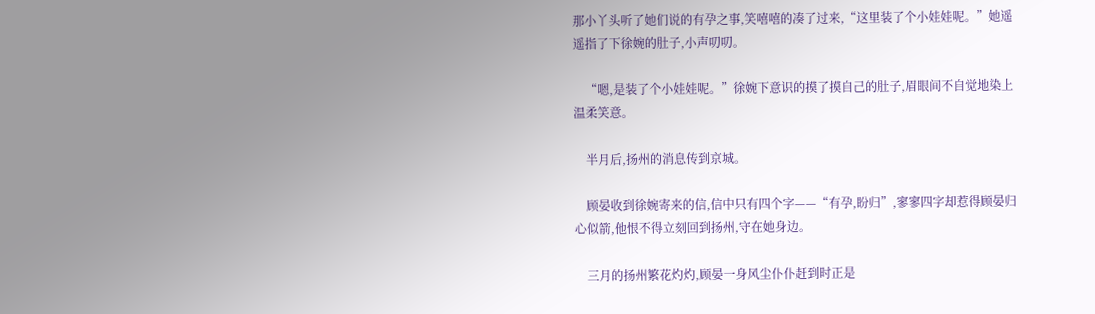那小丫头听了她们说的有孕之事,笑嘻嘻的凑了过来,“这里装了个小娃娃呢。”她遥遥指了下徐婉的肚子,小声叨叨。

    “嗯,是装了个小娃娃呢。”徐婉下意识的摸了摸自己的肚子,眉眼间不自觉地染上温柔笑意。

    半月后,扬州的消息传到京城。

    顾晏收到徐婉寄来的信,信中只有四个字——“有孕,盼归”,寥寥四字却惹得顾晏归心似箭,他恨不得立刻回到扬州,守在她身边。

    三月的扬州繁花灼灼,顾晏一身风尘仆仆赶到时正是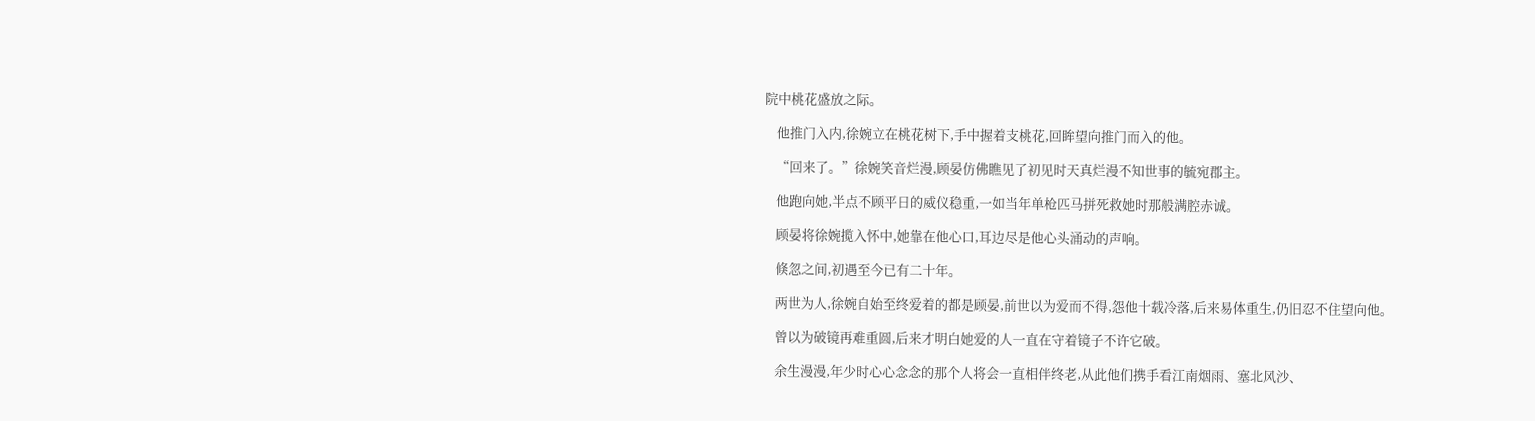院中桃花盛放之际。

    他推门入内,徐婉立在桃花树下,手中握着支桃花,回眸望向推门而入的他。

    “回来了。”徐婉笑音烂漫,顾晏仿佛瞧见了初见时天真烂漫不知世事的毓宛郡主。

    他跑向她,半点不顾平日的威仪稳重,一如当年单枪匹马拼死救她时那般满腔赤诚。

    顾晏将徐婉揽入怀中,她靠在他心口,耳边尽是他心头涌动的声响。

    倏忽之间,初遇至今已有二十年。

    两世为人,徐婉自始至终爱着的都是顾晏,前世以为爱而不得,怨他十载冷落,后来易体重生,仍旧忍不住望向他。

    曾以为破镜再难重圆,后来才明白她爱的人一直在守着镜子不许它破。

    余生漫漫,年少时心心念念的那个人将会一直相伴终老,从此他们携手看江南烟雨、塞北风沙、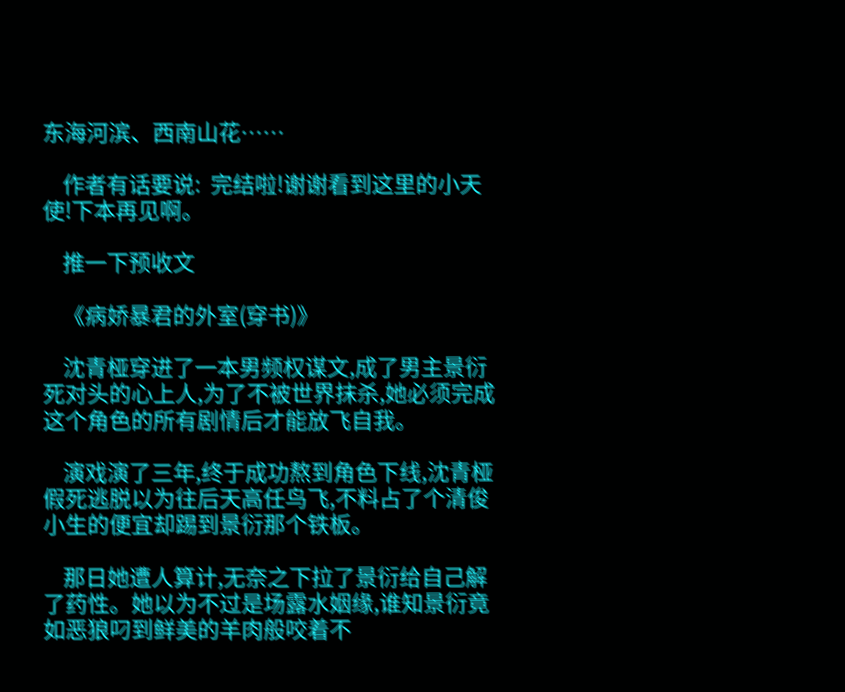东海河滨、西南山花……

    作者有话要说:  完结啦!谢谢看到这里的小天使!下本再见啊。

    推一下预收文

    《病娇暴君的外室(穿书)》

    沈青桠穿进了一本男频权谋文,成了男主景衍死对头的心上人,为了不被世界抹杀,她必须完成这个角色的所有剧情后才能放飞自我。

    演戏演了三年,终于成功熬到角色下线,沈青桠假死逃脱以为往后天高任鸟飞,不料占了个清俊小生的便宜却踢到景衍那个铁板。

    那日她遭人算计,无奈之下拉了景衍给自己解了药性。她以为不过是场露水姻缘,谁知景衍竟如恶狼叼到鲜美的羊肉般咬着不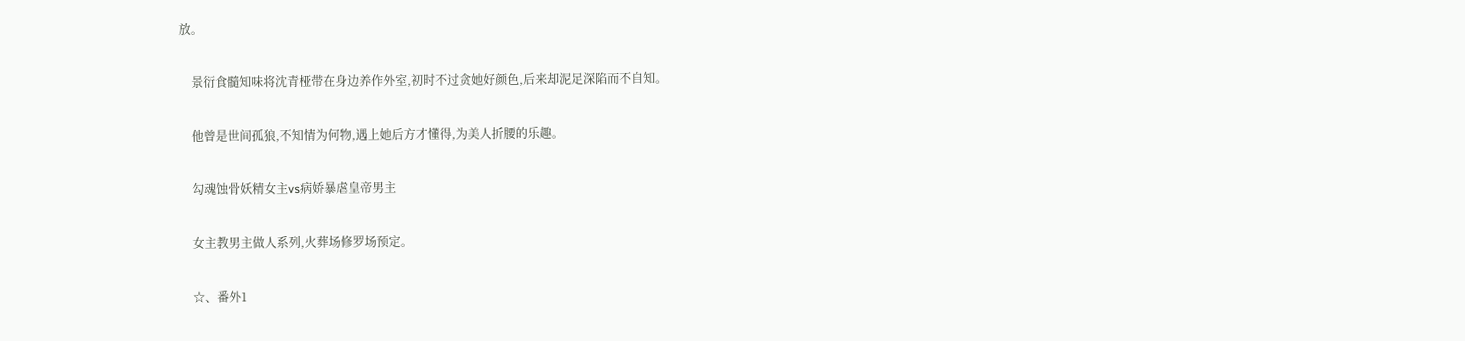放。

    景衍食髓知味将沈青桠带在身边养作外室,初时不过贪她好颜色,后来却泥足深陷而不自知。

    他曾是世间孤狼,不知情为何物,遇上她后方才懂得,为美人折腰的乐趣。

    勾魂蚀骨妖精女主vs病娇暴虐皇帝男主

    女主教男主做人系列,火葬场修罗场预定。

    ☆、番外1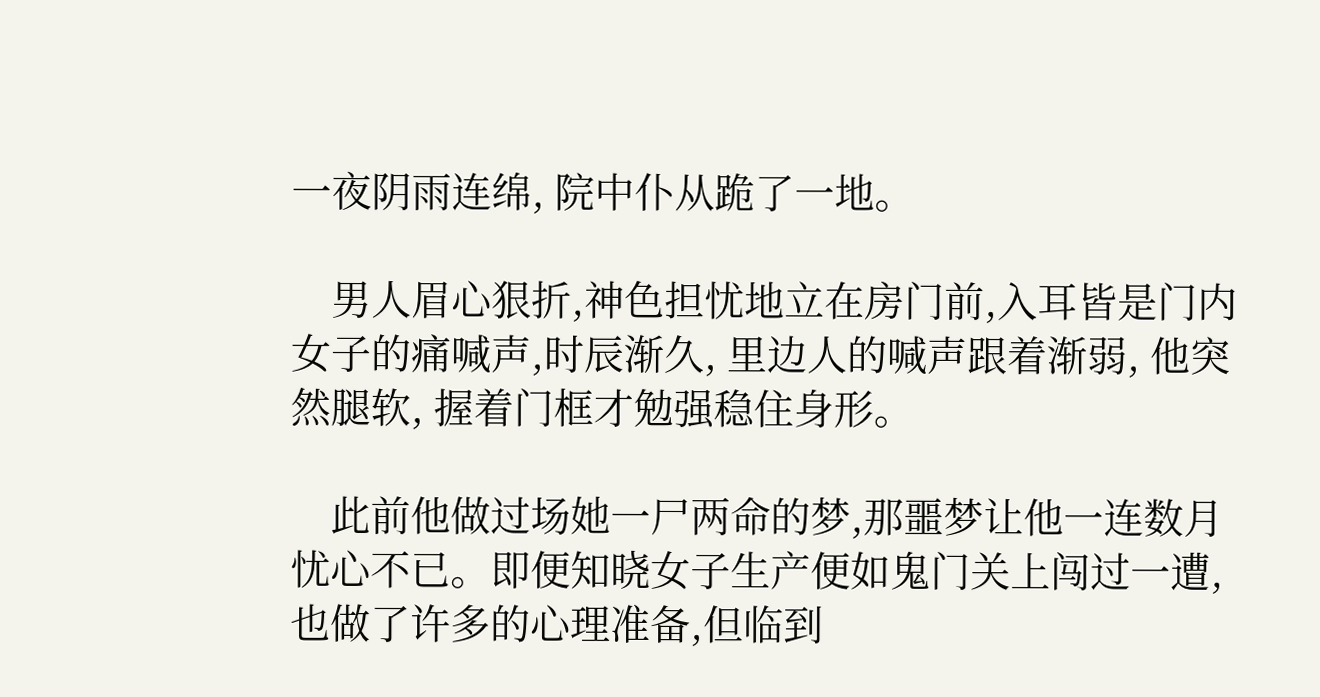一夜阴雨连绵, 院中仆从跪了一地。

    男人眉心狠折,神色担忧地立在房门前,入耳皆是门内女子的痛喊声,时辰渐久, 里边人的喊声跟着渐弱, 他突然腿软, 握着门框才勉强稳住身形。

    此前他做过场她一尸两命的梦,那噩梦让他一连数月忧心不已。即便知晓女子生产便如鬼门关上闯过一遭, 也做了许多的心理准备,但临到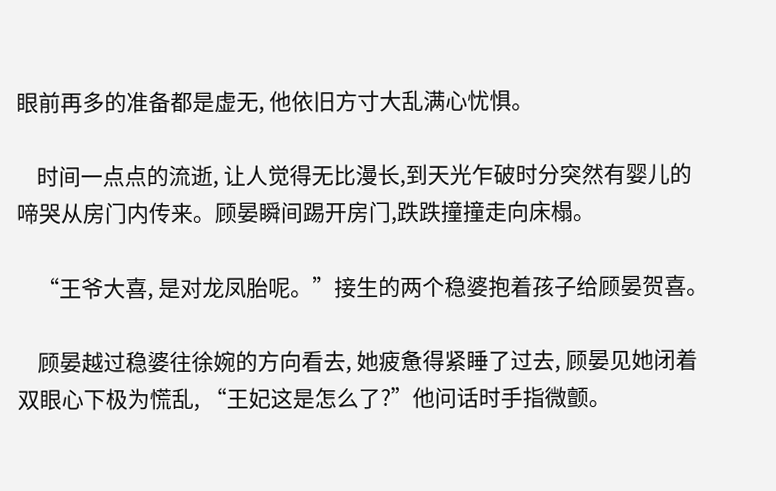眼前再多的准备都是虚无, 他依旧方寸大乱满心忧惧。

    时间一点点的流逝, 让人觉得无比漫长,到天光乍破时分突然有婴儿的啼哭从房门内传来。顾晏瞬间踢开房门,跌跌撞撞走向床榻。

    “王爷大喜, 是对龙凤胎呢。”接生的两个稳婆抱着孩子给顾晏贺喜。

    顾晏越过稳婆往徐婉的方向看去, 她疲惫得紧睡了过去, 顾晏见她闭着双眼心下极为慌乱, “王妃这是怎么了?”他问话时手指微颤。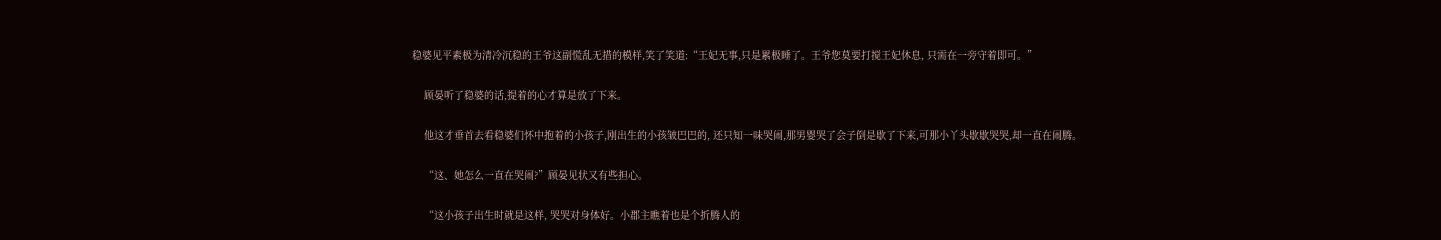稳婆见平素极为清冷沉稳的王爷这副慌乱无措的模样,笑了笑道:“王妃无事,只是累极睡了。王爷您莫要打搅王妃休息, 只需在一旁守着即可。”

    顾晏听了稳婆的话,提着的心才算是放了下来。

    他这才垂首去看稳婆们怀中抱着的小孩子,刚出生的小孩皱巴巴的, 还只知一味哭闹,那男婴哭了会子倒是歇了下来,可那小丫头歇歇哭哭,却一直在闹腾。

    “这、她怎么一直在哭闹?”顾晏见状又有些担心。

    “这小孩子出生时就是这样, 哭哭对身体好。小郡主瞧着也是个折腾人的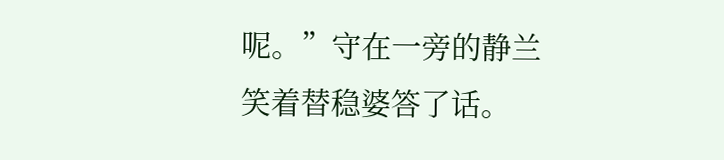呢。”守在一旁的静兰笑着替稳婆答了话。